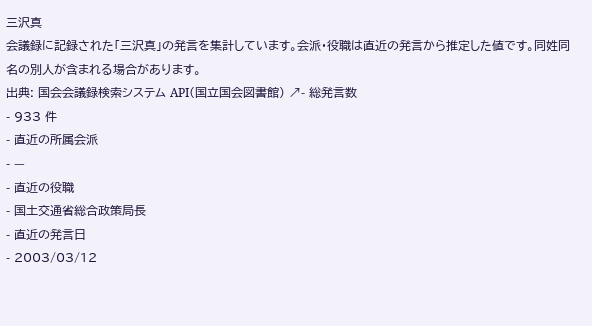三沢真
会議録に記録された「三沢真」の発言を集計しています。会派・役職は直近の発言から推定した値です。同姓同名の別人が含まれる場合があります。
出典: 国会会議録検索システム API(国立国会図書館) ↗- 総発言数
- 933 件
- 直近の所属会派
- —
- 直近の役職
- 国土交通省総合政策局長
- 直近の発言日
- 2003/03/12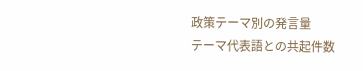政策テーマ別の発言量
テーマ代表語との共起件数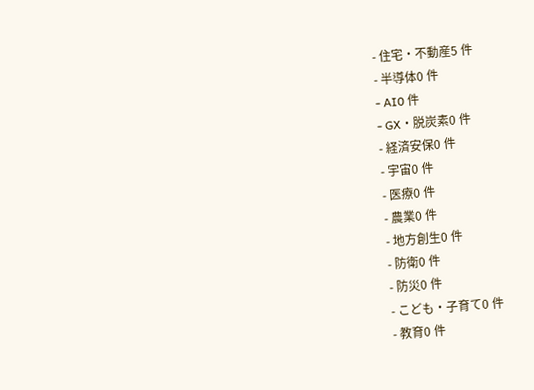- 住宅・不動産5 件
- 半導体0 件
- AI0 件
- GX・脱炭素0 件
- 経済安保0 件
- 宇宙0 件
- 医療0 件
- 農業0 件
- 地方創生0 件
- 防衛0 件
- 防災0 件
- こども・子育て0 件
- 教育0 件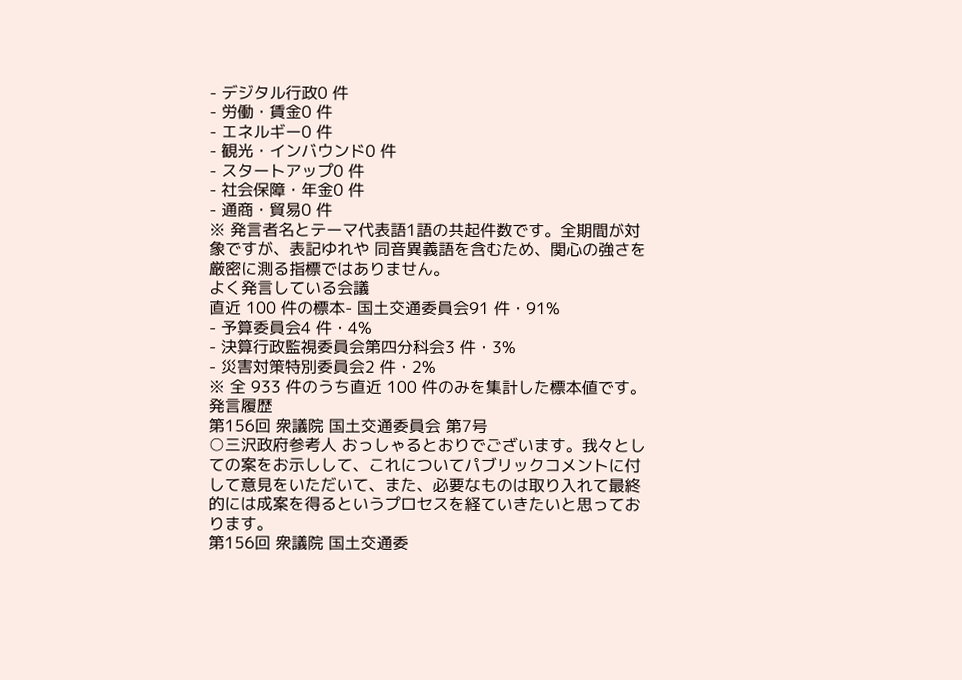- デジタル行政0 件
- 労働・賃金0 件
- エネルギー0 件
- 観光・インバウンド0 件
- スタートアップ0 件
- 社会保障・年金0 件
- 通商・貿易0 件
※ 発言者名とテーマ代表語1語の共起件数です。全期間が対象ですが、表記ゆれや 同音異義語を含むため、関心の強さを厳密に測る指標ではありません。
よく発言している会議
直近 100 件の標本- 国土交通委員会91 件・91%
- 予算委員会4 件・4%
- 決算行政監視委員会第四分科会3 件・3%
- 災害対策特別委員会2 件・2%
※ 全 933 件のうち直近 100 件のみを集計した標本値です。
発言履歴
第156回 衆議院 国土交通委員会 第7号
○三沢政府参考人 おっしゃるとおりでございます。我々としての案をお示しして、これについてパブリックコメントに付して意見をいただいて、また、必要なものは取り入れて最終的には成案を得るというプロセスを経ていきたいと思っております。
第156回 衆議院 国土交通委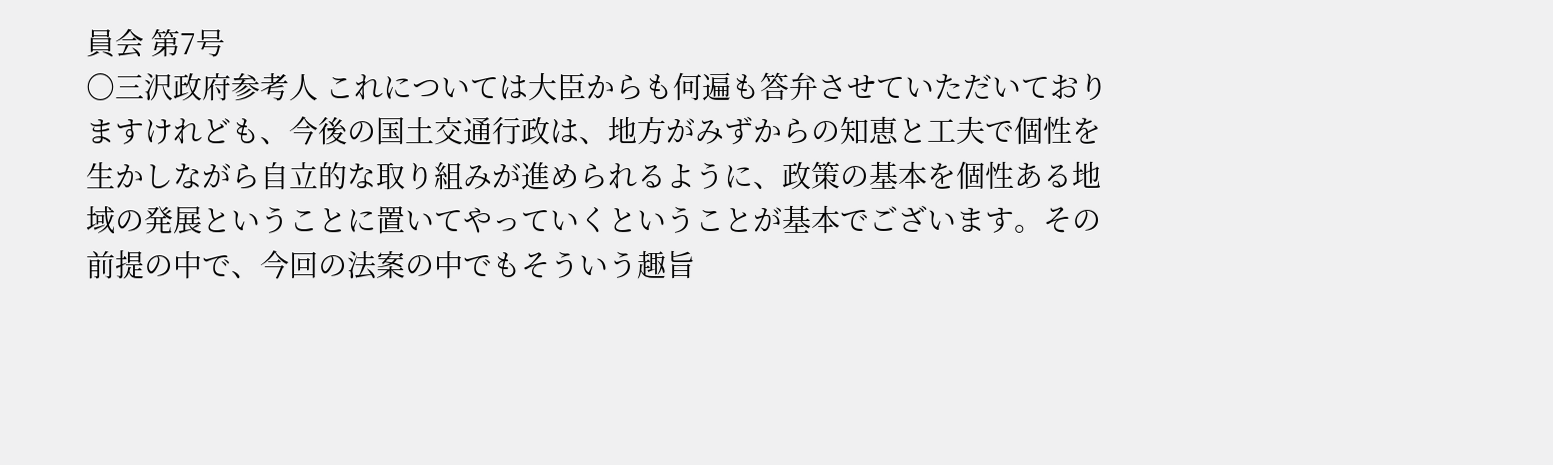員会 第7号
○三沢政府参考人 これについては大臣からも何遍も答弁させていただいておりますけれども、今後の国土交通行政は、地方がみずからの知恵と工夫で個性を生かしながら自立的な取り組みが進められるように、政策の基本を個性ある地域の発展ということに置いてやっていくということが基本でございます。その前提の中で、今回の法案の中でもそういう趣旨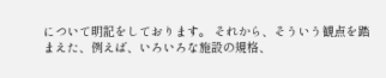について明記をしております。 それから、そういう観点を踏まえた、例えば、いろいろな施設の規格、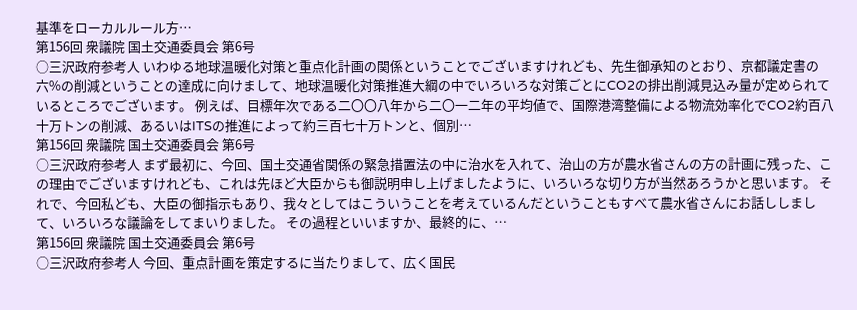基準をローカルルール方…
第156回 衆議院 国土交通委員会 第6号
○三沢政府参考人 いわゆる地球温暖化対策と重点化計画の関係ということでございますけれども、先生御承知のとおり、京都議定書の六%の削減ということの達成に向けまして、地球温暖化対策推進大綱の中でいろいろな対策ごとにCO2の排出削減見込み量が定められているところでございます。 例えば、目標年次である二〇〇八年から二〇一二年の平均値で、国際港湾整備による物流効率化でCO2約百八十万トンの削減、あるいはITSの推進によって約三百七十万トンと、個別…
第156回 衆議院 国土交通委員会 第6号
○三沢政府参考人 まず最初に、今回、国土交通省関係の緊急措置法の中に治水を入れて、治山の方が農水省さんの方の計画に残った、この理由でございますけれども、これは先ほど大臣からも御説明申し上げましたように、いろいろな切り方が当然あろうかと思います。 それで、今回私ども、大臣の御指示もあり、我々としてはこういうことを考えているんだということもすべて農水省さんにお話ししまして、いろいろな議論をしてまいりました。 その過程といいますか、最終的に、…
第156回 衆議院 国土交通委員会 第6号
○三沢政府参考人 今回、重点計画を策定するに当たりまして、広く国民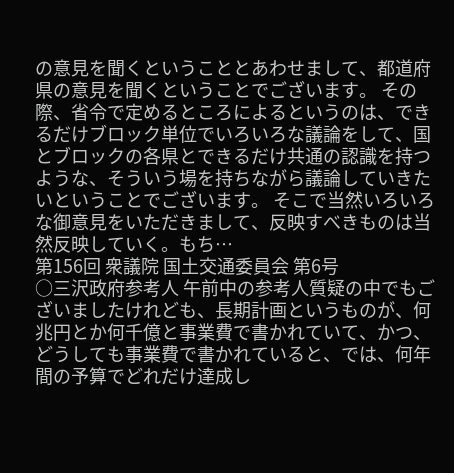の意見を聞くということとあわせまして、都道府県の意見を聞くということでございます。 その際、省令で定めるところによるというのは、できるだけブロック単位でいろいろな議論をして、国とブロックの各県とできるだけ共通の認識を持つような、そういう場を持ちながら議論していきたいということでございます。 そこで当然いろいろな御意見をいただきまして、反映すべきものは当然反映していく。もち…
第156回 衆議院 国土交通委員会 第6号
○三沢政府参考人 午前中の参考人質疑の中でもございましたけれども、長期計画というものが、何兆円とか何千億と事業費で書かれていて、かつ、どうしても事業費で書かれていると、では、何年間の予算でどれだけ達成し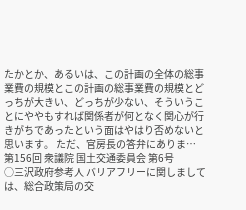たかとか、あるいは、この計画の全体の総事業費の規模とこの計画の総事業費の規模とどっちが大きい、どっちが少ない、そういうことにややもすれば関係者が何となく関心が行きがちであったという面はやはり否めないと思います。 ただ、官房長の答弁にありま…
第156回 衆議院 国土交通委員会 第6号
○三沢政府参考人 バリアフリーに関しましては、総合政策局の交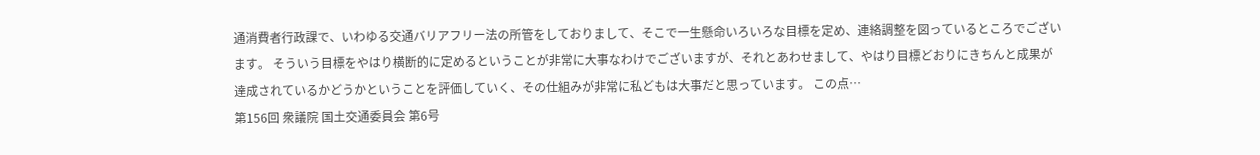通消費者行政課で、いわゆる交通バリアフリー法の所管をしておりまして、そこで一生懸命いろいろな目標を定め、連絡調整を図っているところでございます。 そういう目標をやはり横断的に定めるということが非常に大事なわけでございますが、それとあわせまして、やはり目標どおりにきちんと成果が達成されているかどうかということを評価していく、その仕組みが非常に私どもは大事だと思っています。 この点…
第156回 衆議院 国土交通委員会 第6号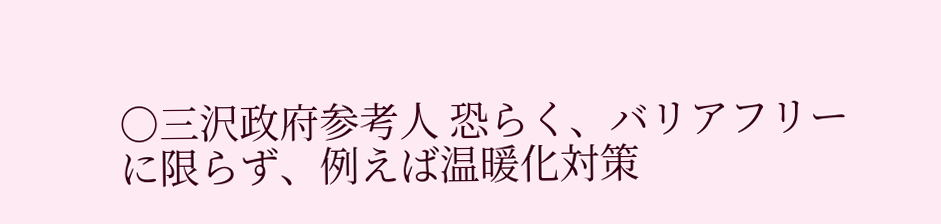○三沢政府参考人 恐らく、バリアフリーに限らず、例えば温暖化対策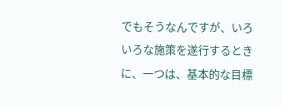でもそうなんですが、いろいろな施策を遂行するときに、一つは、基本的な目標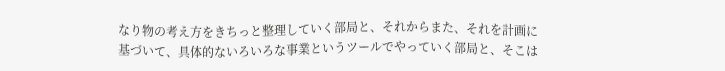なり物の考え方をきちっと整理していく部局と、それからまた、それを計画に基づいて、具体的ないろいろな事業というツールでやっていく部局と、そこは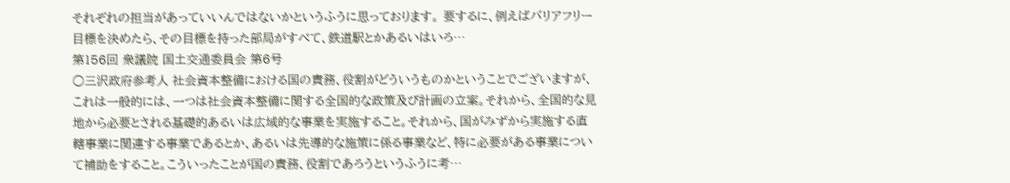それぞれの担当があっていいんではないかというふうに思っております。 要するに、例えばバリアフリー目標を決めたら、その目標を持った部局がすべて、鉄道駅とかあるいはいろ…
第156回 衆議院 国土交通委員会 第6号
○三沢政府参考人 社会資本整備における国の責務、役割がどういうものかということでございますが、これは一般的には、一つは社会資本整備に関する全国的な政策及び計画の立案。それから、全国的な見地から必要とされる基礎的あるいは広域的な事業を実施すること。それから、国がみずから実施する直轄事業に関連する事業であるとか、あるいは先導的な施策に係る事業など、特に必要がある事業について補助をすること。こういったことが国の責務、役割であろうというふうに考…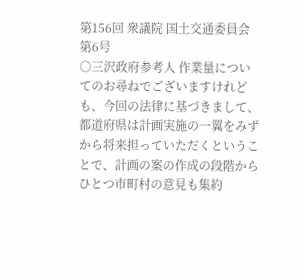第156回 衆議院 国土交通委員会 第6号
○三沢政府参考人 作業量についてのお尋ねでございますけれども、今回の法律に基づきまして、都道府県は計画実施の一翼をみずから将来担っていただくということで、計画の案の作成の段階からひとつ市町村の意見も集約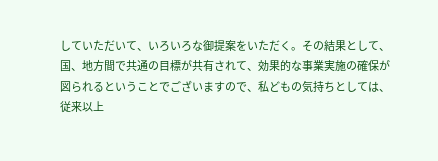していただいて、いろいろな御提案をいただく。その結果として、国、地方間で共通の目標が共有されて、効果的な事業実施の確保が図られるということでございますので、私どもの気持ちとしては、従来以上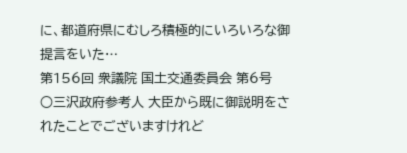に、都道府県にむしろ積極的にいろいろな御提言をいた…
第156回 衆議院 国土交通委員会 第6号
○三沢政府参考人 大臣から既に御説明をされたことでございますけれど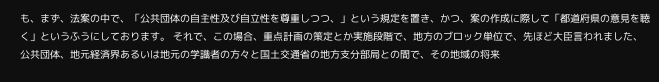も、まず、法案の中で、「公共団体の自主性及び自立性を尊重しつつ、」という規定を置き、かつ、案の作成に際して「都道府県の意見を聴く」というふうにしております。 それで、この場合、重点計画の策定とか実施段階で、地方のブロック単位で、先ほど大臣言われました、公共団体、地元経済界あるいは地元の学識者の方々と国土交通省の地方支分部局との間で、その地域の将来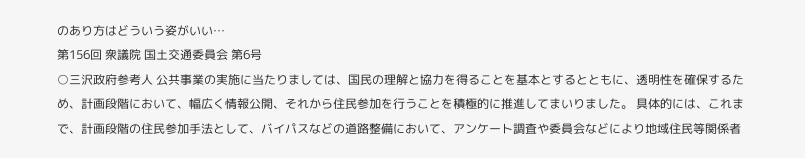のあり方はどういう姿がいい…
第156回 衆議院 国土交通委員会 第6号
○三沢政府参考人 公共事業の実施に当たりましては、国民の理解と協力を得ることを基本とするとともに、透明性を確保するため、計画段階において、幅広く情報公開、それから住民参加を行うことを積極的に推進してまいりました。 具体的には、これまで、計画段階の住民参加手法として、バイパスなどの道路整備において、アンケート調査や委員会などにより地域住民等関係者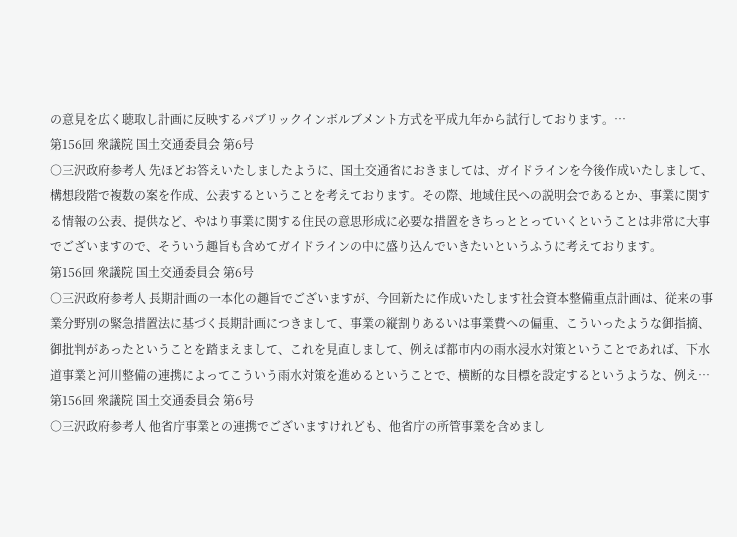の意見を広く聴取し計画に反映するパブリックインボルブメント方式を平成九年から試行しております。…
第156回 衆議院 国土交通委員会 第6号
○三沢政府参考人 先ほどお答えいたしましたように、国土交通省におきましては、ガイドラインを今後作成いたしまして、構想段階で複数の案を作成、公表するということを考えております。その際、地域住民への説明会であるとか、事業に関する情報の公表、提供など、やはり事業に関する住民の意思形成に必要な措置をきちっととっていくということは非常に大事でございますので、そういう趣旨も含めてガイドラインの中に盛り込んでいきたいというふうに考えております。
第156回 衆議院 国土交通委員会 第6号
○三沢政府参考人 長期計画の一本化の趣旨でございますが、今回新たに作成いたします社会資本整備重点計画は、従来の事業分野別の緊急措置法に基づく長期計画につきまして、事業の縦割りあるいは事業費への偏重、こういったような御指摘、御批判があったということを踏まえまして、これを見直しまして、例えば都市内の雨水浸水対策ということであれば、下水道事業と河川整備の連携によってこういう雨水対策を進めるということで、横断的な目標を設定するというような、例え…
第156回 衆議院 国土交通委員会 第6号
○三沢政府参考人 他省庁事業との連携でございますけれども、他省庁の所管事業を含めまし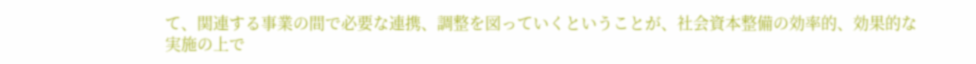て、関連する事業の間で必要な連携、調整を図っていくということが、社会資本整備の効率的、効果的な実施の上で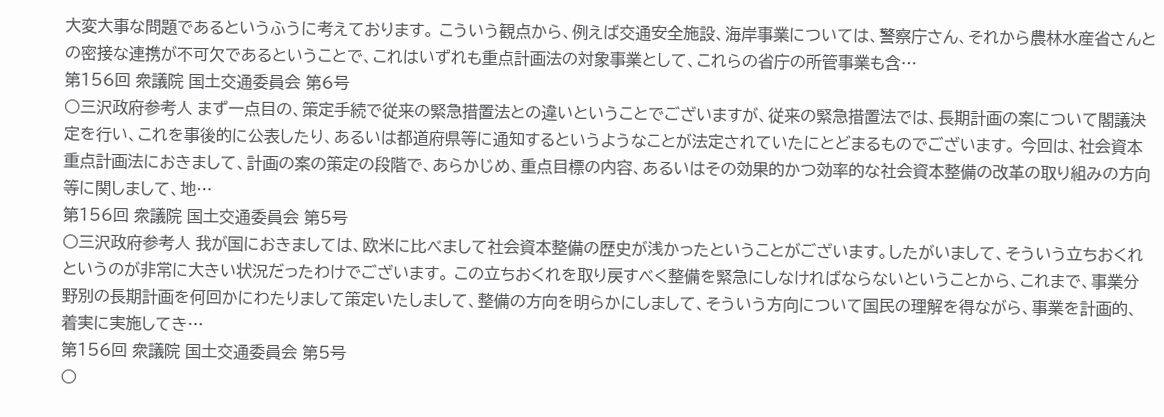大変大事な問題であるというふうに考えております。 こういう観点から、例えば交通安全施設、海岸事業については、警察庁さん、それから農林水産省さんとの密接な連携が不可欠であるということで、これはいずれも重点計画法の対象事業として、これらの省庁の所管事業も含…
第156回 衆議院 国土交通委員会 第6号
○三沢政府参考人 まず一点目の、策定手続で従来の緊急措置法との違いということでございますが、従来の緊急措置法では、長期計画の案について閣議決定を行い、これを事後的に公表したり、あるいは都道府県等に通知するというようなことが法定されていたにとどまるものでございます。 今回は、社会資本重点計画法におきまして、計画の案の策定の段階で、あらかじめ、重点目標の内容、あるいはその効果的かつ効率的な社会資本整備の改革の取り組みの方向等に関しまして、地…
第156回 衆議院 国土交通委員会 第5号
○三沢政府参考人 我が国におきましては、欧米に比べまして社会資本整備の歴史が浅かったということがございます。したがいまして、そういう立ちおくれというのが非常に大きい状況だったわけでございます。 この立ちおくれを取り戻すべく整備を緊急にしなければならないということから、これまで、事業分野別の長期計画を何回かにわたりまして策定いたしまして、整備の方向を明らかにしまして、そういう方向について国民の理解を得ながら、事業を計画的、着実に実施してき…
第156回 衆議院 国土交通委員会 第5号
○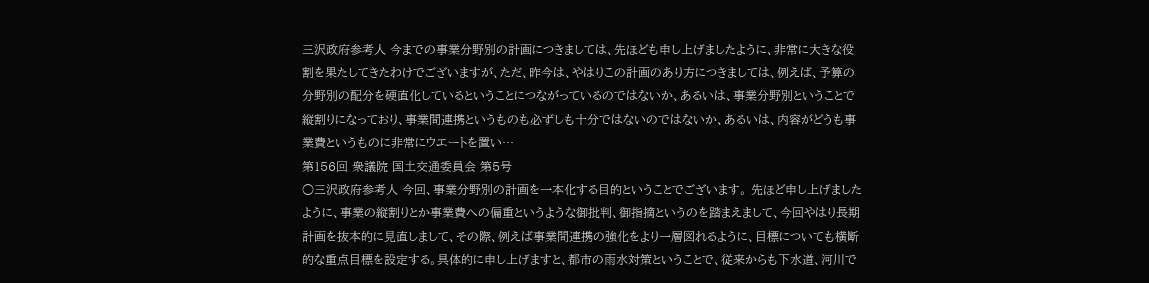三沢政府参考人 今までの事業分野別の計画につきましては、先ほども申し上げましたように、非常に大きな役割を果たしてきたわけでございますが、ただ、昨今は、やはりこの計画のあり方につきましては、例えば、予算の分野別の配分を硬直化しているということにつながっているのではないか、あるいは、事業分野別ということで縦割りになっており、事業間連携というものも必ずしも十分ではないのではないか、あるいは、内容がどうも事業費というものに非常にウエートを置い…
第156回 衆議院 国土交通委員会 第5号
○三沢政府参考人 今回、事業分野別の計画を一本化する目的ということでございます。 先ほど申し上げましたように、事業の縦割りとか事業費への偏重というような御批判、御指摘というのを踏まえまして、今回やはり長期計画を抜本的に見直しまして、その際、例えば事業間連携の強化をより一層図れるように、目標についても横断的な重点目標を設定する。具体的に申し上げますと、都市の雨水対策ということで、従来からも下水道、河川で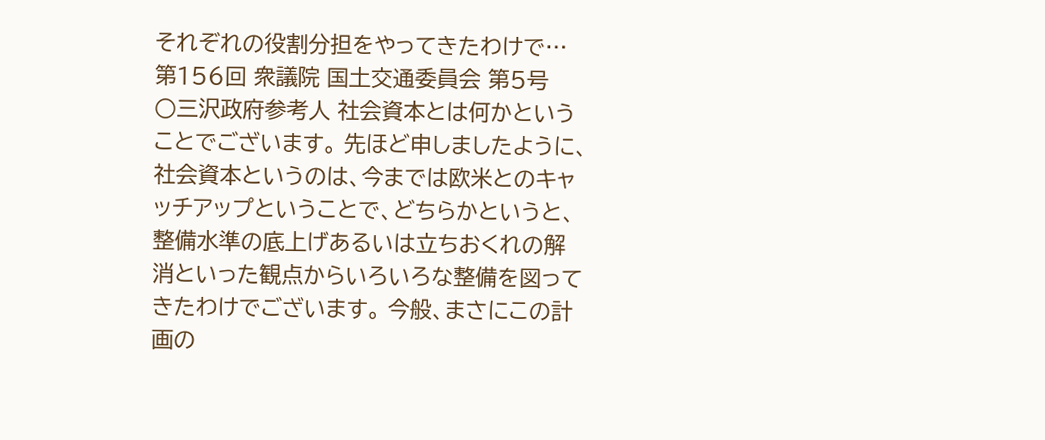それぞれの役割分担をやってきたわけで…
第156回 衆議院 国土交通委員会 第5号
○三沢政府参考人 社会資本とは何かということでございます。 先ほど申しましたように、社会資本というのは、今までは欧米とのキャッチアップということで、どちらかというと、整備水準の底上げあるいは立ちおくれの解消といった観点からいろいろな整備を図ってきたわけでございます。 今般、まさにこの計画の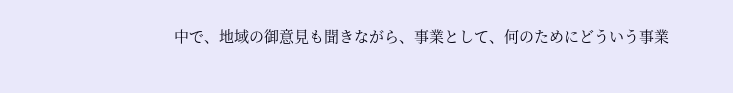中で、地域の御意見も聞きながら、事業として、何のためにどういう事業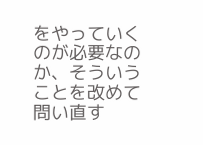をやっていくのが必要なのか、そういうことを改めて問い直す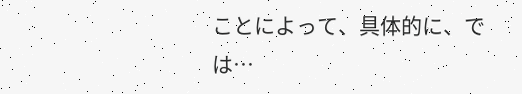ことによって、具体的に、では…